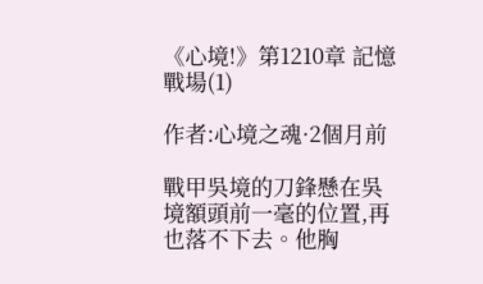《心境!》第1210章 記憶戰場(1)

作者:心境之魂·2個月前

戰甲吳境的刀鋒懸在吳境額頭前一毫的位置,再也落不下去。他胸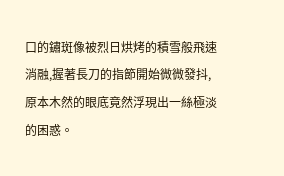口的鏽斑像被烈日烘烤的積雪般飛速消融,握著長刀的指節開始微微發抖,原本木然的眼底竟然浮現出一絲極淡的困惑。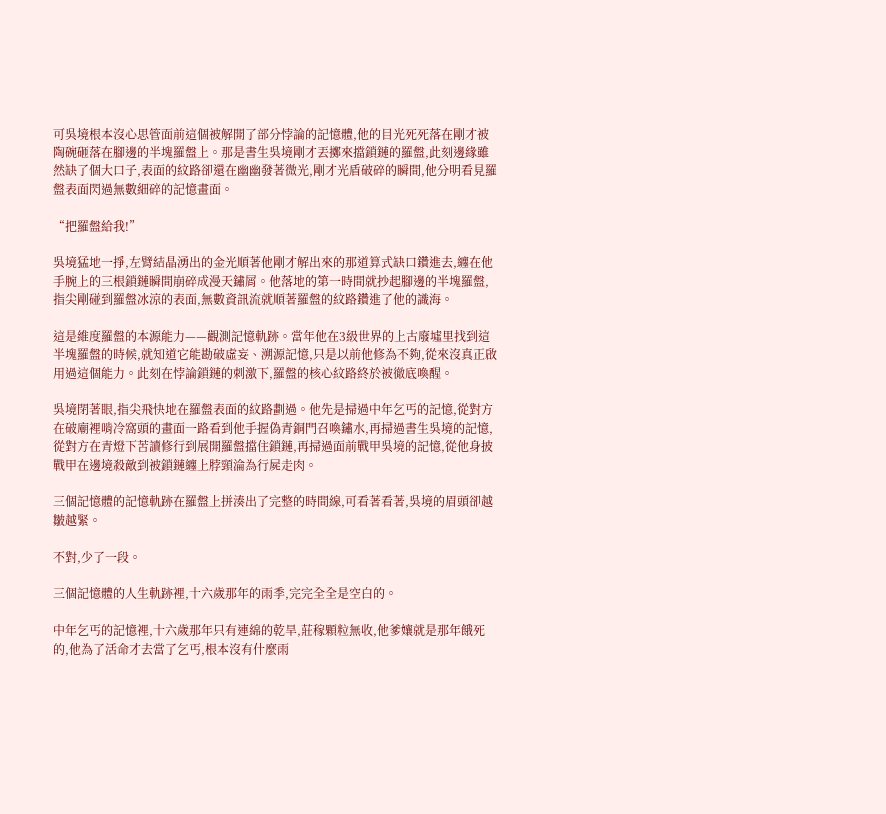可吳境根本沒心思管面前這個被解開了部分悖論的記憶體,他的目光死死落在剛才被陶碗砸落在腳邊的半塊羅盤上。那是書生吳境剛才丟擲來擋鎖鏈的羅盤,此刻邊緣雖然缺了個大口子,表面的紋路卻還在幽幽發著微光,剛才光盾破碎的瞬間,他分明看見羅盤表面閃過無數細碎的記憶畫面。

“把羅盤給我!”

吳境猛地一掙,左臂結晶湧出的金光順著他剛才解出來的那道算式缺口鑽進去,纏在他手腕上的三根鎖鏈瞬間崩碎成漫天鏽屑。他落地的第一時間就抄起腳邊的半塊羅盤,指尖剛碰到羅盤冰涼的表面,無數資訊流就順著羅盤的紋路鑽進了他的識海。

這是維度羅盤的本源能力——觀測記憶軌跡。當年他在3級世界的上古廢墟里找到這半塊羅盤的時候,就知道它能勘破虛妄、溯源記憶,只是以前他修為不夠,從來沒真正啟用過這個能力。此刻在悖論鎖鏈的刺激下,羅盤的核心紋路終於被徹底喚醒。

吳境閉著眼,指尖飛快地在羅盤表面的紋路劃過。他先是掃過中年乞丐的記憶,從對方在破廟裡啃冷窩頭的畫面一路看到他手握偽青銅門召喚鏽水,再掃過書生吳境的記憶,從對方在青燈下苦讀修行到展開羅盤擋住鎖鏈,再掃過面前戰甲吳境的記憶,從他身披戰甲在邊境殺敵到被鎖鏈纏上脖頸淪為行屍走肉。

三個記憶體的記憶軌跡在羅盤上拼湊出了完整的時間線,可看著看著,吳境的眉頭卻越皺越緊。

不對,少了一段。

三個記憶體的人生軌跡裡,十六歲那年的雨季,完完全全是空白的。

中年乞丐的記憶裡,十六歲那年只有連綿的乾旱,莊稼顆粒無收,他爹孃就是那年餓死的,他為了活命才去當了乞丐,根本沒有什麼雨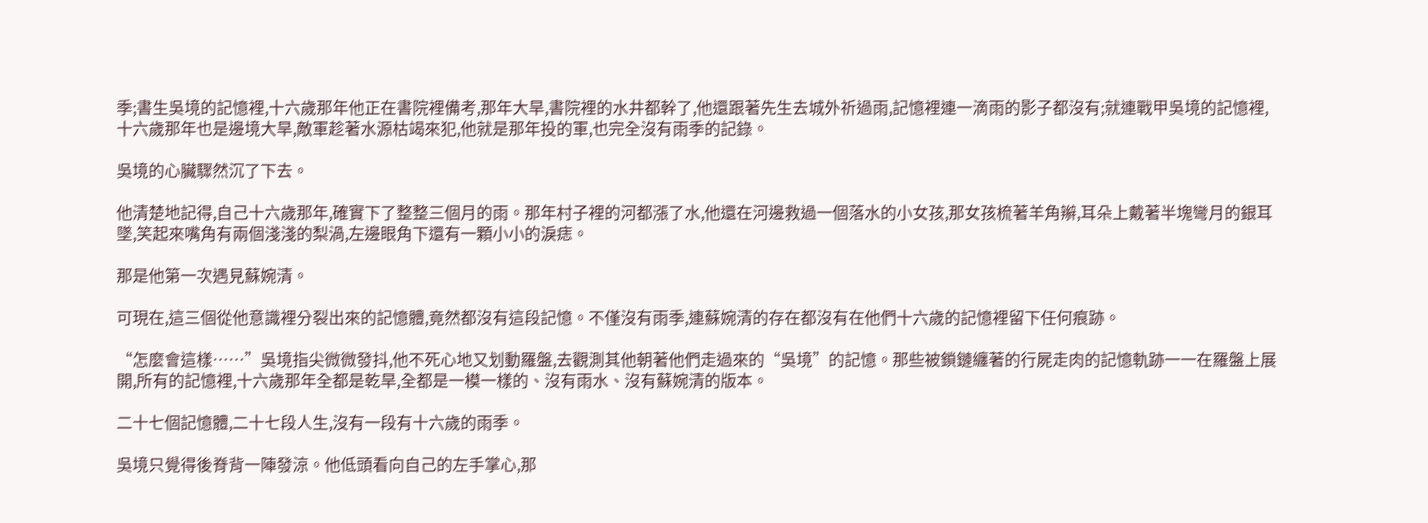季;書生吳境的記憶裡,十六歲那年他正在書院裡備考,那年大旱,書院裡的水井都幹了,他還跟著先生去城外祈過雨,記憶裡連一滴雨的影子都沒有;就連戰甲吳境的記憶裡,十六歲那年也是邊境大旱,敵軍趁著水源枯竭來犯,他就是那年投的軍,也完全沒有雨季的記錄。

吳境的心臟驟然沉了下去。

他清楚地記得,自己十六歲那年,確實下了整整三個月的雨。那年村子裡的河都漲了水,他還在河邊救過一個落水的小女孩,那女孩梳著羊角辮,耳朵上戴著半塊彎月的銀耳墜,笑起來嘴角有兩個淺淺的梨渦,左邊眼角下還有一顆小小的淚痣。

那是他第一次遇見蘇婉清。

可現在,這三個從他意識裡分裂出來的記憶體,竟然都沒有這段記憶。不僅沒有雨季,連蘇婉清的存在都沒有在他們十六歲的記憶裡留下任何痕跡。

“怎麼會這樣……”吳境指尖微微發抖,他不死心地又划動羅盤,去觀測其他朝著他們走過來的“吳境”的記憶。那些被鎖鏈纏著的行屍走肉的記憶軌跡一一在羅盤上展開,所有的記憶裡,十六歲那年全都是乾旱,全都是一模一樣的、沒有雨水、沒有蘇婉清的版本。

二十七個記憶體,二十七段人生,沒有一段有十六歲的雨季。

吳境只覺得後脊背一陣發涼。他低頭看向自己的左手掌心,那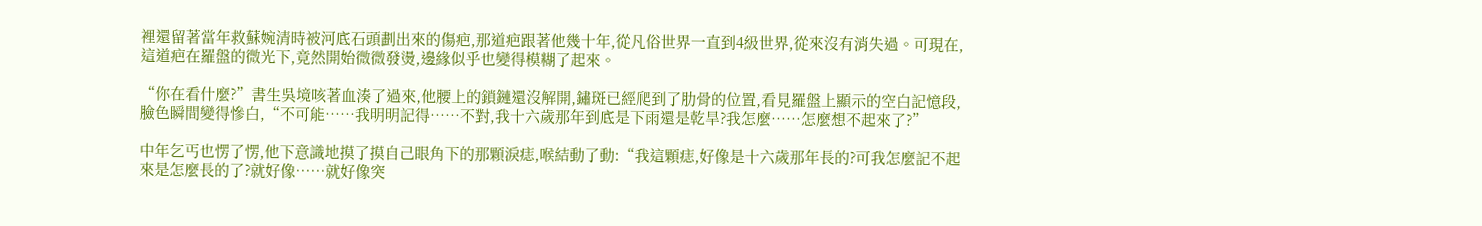裡還留著當年救蘇婉清時被河底石頭劃出來的傷疤,那道疤跟著他幾十年,從凡俗世界一直到4級世界,從來沒有消失過。可現在,這道疤在羅盤的微光下,竟然開始微微發燙,邊緣似乎也變得模糊了起來。

“你在看什麼?”書生吳境咳著血湊了過來,他腰上的鎖鏈還沒解開,鏽斑已經爬到了肋骨的位置,看見羅盤上顯示的空白記憶段,臉色瞬間變得慘白,“不可能……我明明記得……不對,我十六歲那年到底是下雨還是乾旱?我怎麼……怎麼想不起來了?”

中年乞丐也愣了愣,他下意識地摸了摸自己眼角下的那顆淚痣,喉結動了動:“我這顆痣,好像是十六歲那年長的?可我怎麼記不起來是怎麼長的了?就好像……就好像突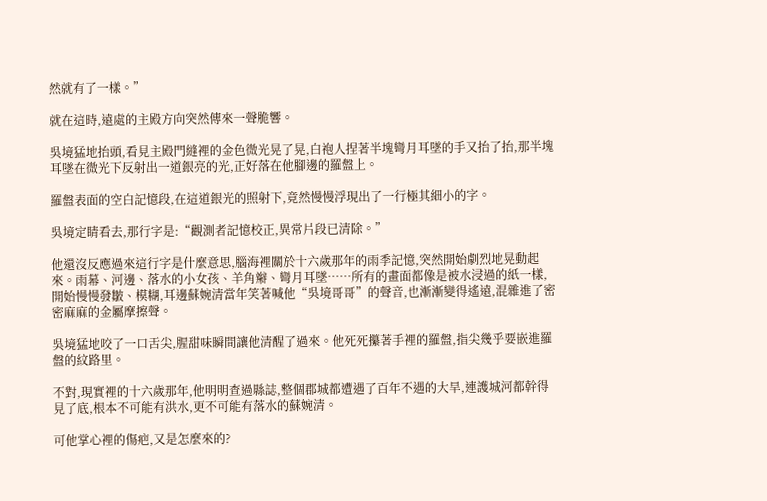然就有了一樣。”

就在這時,遠處的主殿方向突然傳來一聲脆響。

吳境猛地抬頭,看見主殿門縫裡的金色微光晃了晃,白袍人捏著半塊彎月耳墜的手又抬了抬,那半塊耳墜在微光下反射出一道銀亮的光,正好落在他腳邊的羅盤上。

羅盤表面的空白記憶段,在這道銀光的照射下,竟然慢慢浮現出了一行極其細小的字。

吳境定睛看去,那行字是:“觀測者記憶校正,異常片段已清除。”

他還沒反應過來這行字是什麼意思,腦海裡關於十六歲那年的雨季記憶,突然開始劇烈地晃動起來。雨幕、河邊、落水的小女孩、羊角辮、彎月耳墜……所有的畫面都像是被水浸過的紙一樣,開始慢慢發皺、模糊,耳邊蘇婉清當年笑著喊他“吳境哥哥”的聲音,也漸漸變得遙遠,混雜進了密密麻麻的金屬摩擦聲。

吳境猛地咬了一口舌尖,腥甜味瞬間讓他清醒了過來。他死死攥著手裡的羅盤,指尖幾乎要嵌進羅盤的紋路里。

不對,現實裡的十六歲那年,他明明查過縣誌,整個郡城都遭遇了百年不遇的大旱,連護城河都幹得見了底,根本不可能有洪水,更不可能有落水的蘇婉清。

可他掌心裡的傷疤,又是怎麼來的?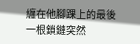纏在他腳踝上的最後一根鎖鏈突然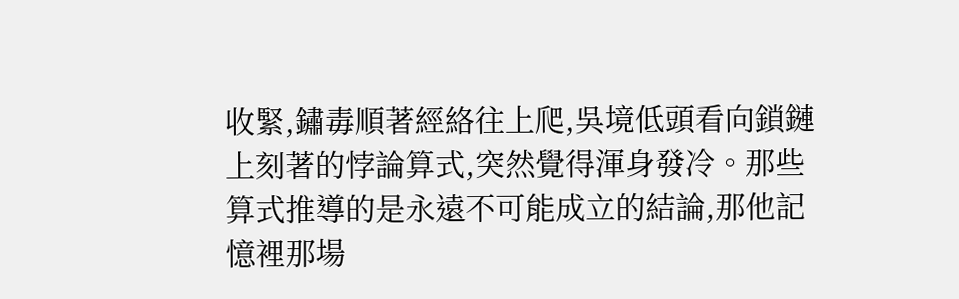收緊,鏽毒順著經絡往上爬,吳境低頭看向鎖鏈上刻著的悖論算式,突然覺得渾身發冷。那些算式推導的是永遠不可能成立的結論,那他記憶裡那場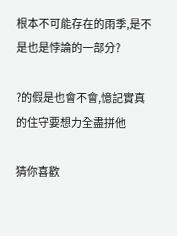根本不可能存在的雨季,是不是也是悖論的一部分?

?的假是也會不會,憶記實真的住守要想力全盡拼他

猜你喜歡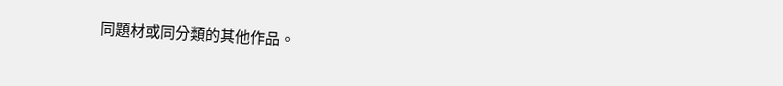同題材或同分類的其他作品。